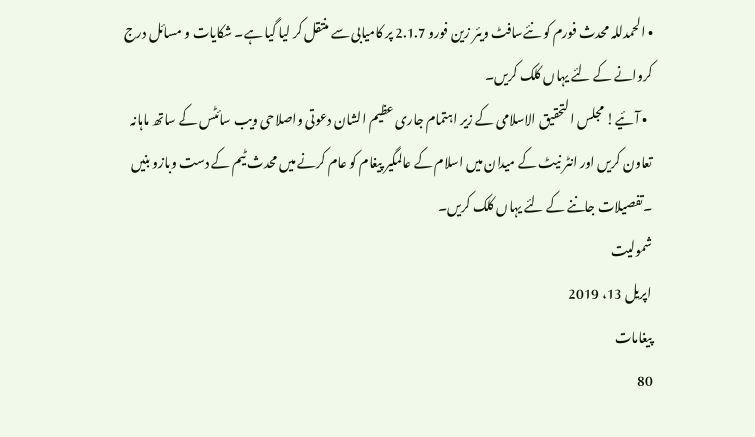• الحمدللہ محدث فورم کو نئےسافٹ ویئر زین فورو 2.1.7 پر کامیابی سے منتقل کر لیا گیا ہے۔ شکایات و مسائل درج کروانے کے لئے یہاں کلک کریں۔
  • آئیے! مجلس التحقیق الاسلامی کے زیر اہتمام جاری عظیم الشان دعوتی واصلاحی ویب سائٹس کے ساتھ ماہانہ تعاون کریں اور انٹر نیٹ کے میدان میں اسلام کے عالمگیر پیغام کو عام کرنے میں محدث ٹیم کے دست وبازو بنیں ۔تفصیلات جاننے کے لئے یہاں کلک کریں۔
شمولیت
اپریل 13، 2019
پیغامات
80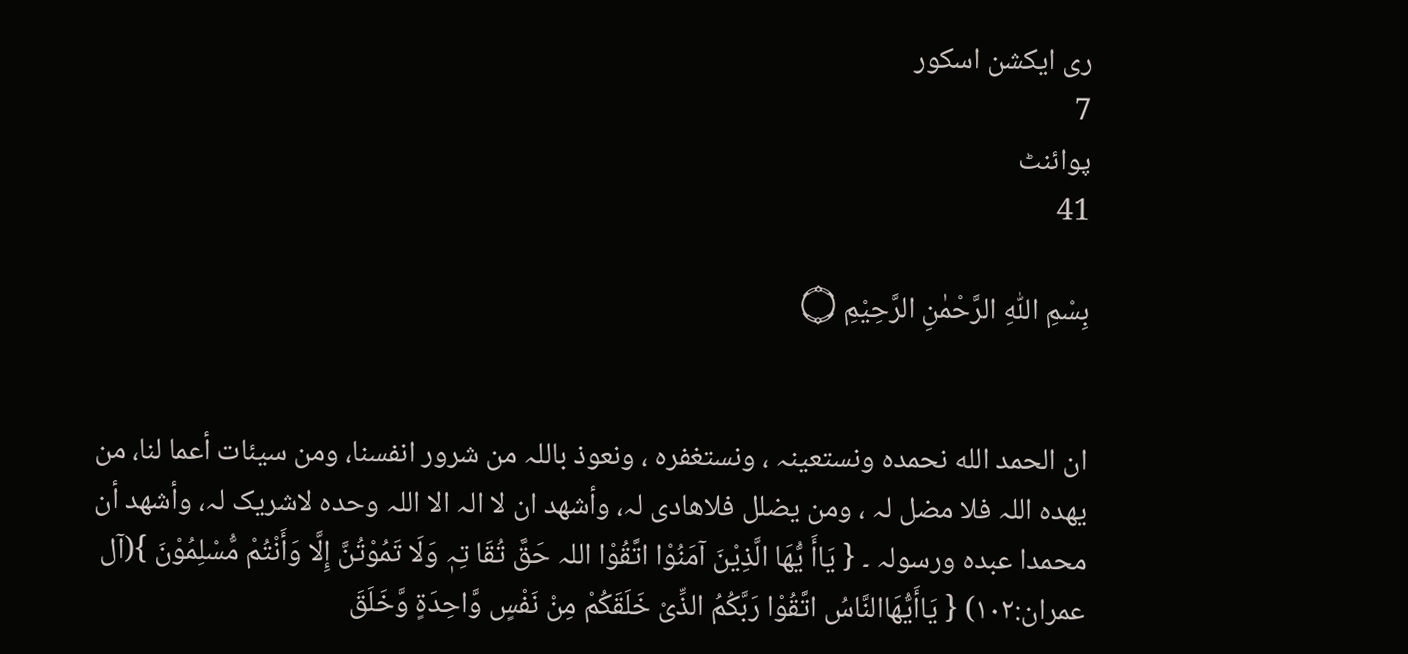ری ایکشن اسکور
7
پوائنٹ
41

بِسْمِ اللّٰهِ الرَّحْمٰنِ الرَّحِيْمِ ۝


ان الحمد الله نحمدہ ونستعینہ ، ونستغفرہ ، ونعوذ باللہ من شرور انفسنا، ومن سیئات أعما لنا، من یھدہ اللہ فلا مضل لہ ، ومن یضلل فلاھادی لہ، وأشھد ان لا الہ الا اللہ وحدہ لاشریک لہ، وأشھد أن محمدا عبدہ ورسولہ ۔ { یَاأَ یُّھَا الَّذِیْنَ آمَنُوْا اتَّقُوْا اللہ حَقَّ تُقَا تِہٖ وَلَا تَمُوْتُنَّ إِلَّا وَأَنْتُمْ مُّسْلِمُوْنَ }(آل عمران:۱۰۲) { یَاأَیُّھَاالنَّاسُ اتَّقُوْا رَبَّکُمُ الذِّیْ خَلَقَکُمْ مِنْ نَفْسٍ وَّاحِدَۃٍ وَّخَلَقَ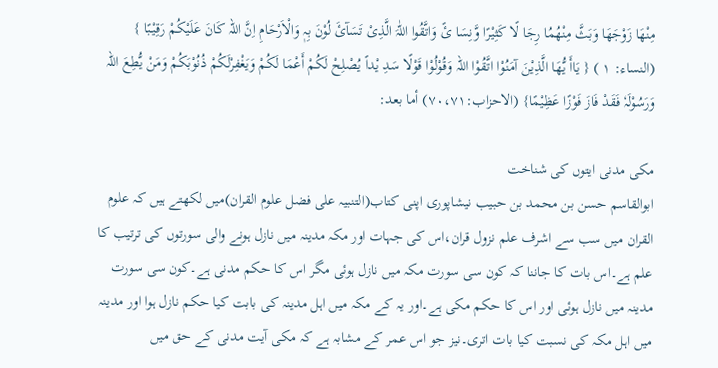مِنْھَا زَوْجَھَا وَبَثَّ مِنْھُمُا رِجَا لًا کَثِیْرًا وَّنِسَا ئً وَاتَّقُوا اللّٰہَ الَّذِیْ تَسَآئَ لُوْنَ بِہٖ وَالْاَرْحَامِ اِنَّ اللہ کَانَ عَلَیْکُمْ رَقِیْبًا } (النساء: ۱ ) { یَاأَ یُّھَا الَّذِیْنَ آمَنُوْا اتَّقُوْا اللہ وَقُوْلُوْا قَوْلًا سَدِ یْداً یُصْلِحْ لَکُمْ أَعْمَا لَکُمْ وَیَغْفِرْلَکُمْ ذُنُوْبَکُمْ وَمَنْ یُّطِعَ اللہ وَرَسُوْلَہٗ فَقَدْ فَازَ فَوْزًا عَظِیْمًا} (الاحزاب:۷۰،۷۱) أما بعد:

مکی مدنی ایتوں کی شناخت
ابوالقاسم حسن بن محمد بن حبیب نیشاپوری اپنی کتاب(التنبیہ علی فضل علوم القران)میں لکھتے ہیں کہ علوم القران میں سب سے اشرف علم نزول قران،اس کی جہات اور مکہ مدینہ میں نازل ہونے والی سورتوں کی ترتیب کا علم ہے۔اس بات کا جاننا کہ کون سی سورت مکہ میں نازل ہوئی مگر اس کا حکم مدنی ہے۔کون سی سورت مدینہ میں نازل ہوئی اور اس کا حکم مکی ہے۔اور یہ کے مکہ میں اہل مدینہ کی بابت کیا حکم نازل ہوا اور مدینہ میں اہل مکہ کی نسبت کیا بات اتری۔نیز جو اس عمر کے مشابہ ہے کہ مکی آیت مدنی کے حق میں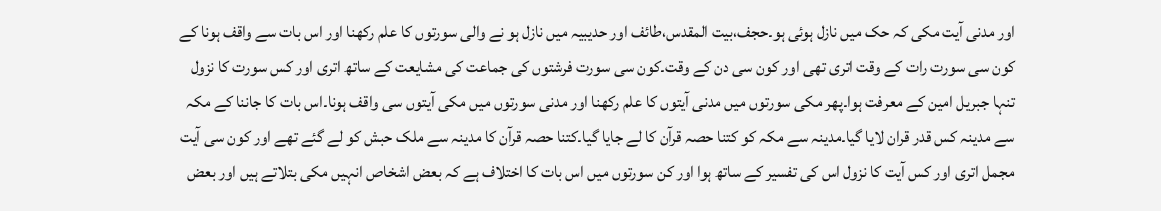اور مدنی آیت مکی کہ حک میں نازل ہوئی ہو۔حجف،بیت المقدس،طائف اور حدیبیہ میں نازل ہو نے والی سورتوں کا علم رکھنا اور اس بات سے واقف ہونا کے کون سی سورت رات کے وقت اتری تھی اور کون سی دن کے وقت۔کون سی سورت فرشتوں کی جماعت کی مشایعت کے ساتھ اتری اور کس سورت کا نزول تنہا جبریل امین کے معرفت ہوا۔پھر مکی سورتوں میں مدنی آیتوں کا علم رکھنا اور مدنی سورتوں میں مکی آیتوں سی واقف ہونا۔اس بات کا جاننا کے مکہ سے مدینہ کس قدر قران لایا گیا۔مدینہ سے مکہ کو کتنا حصہ قرآن کا لے جایا گیا۔کتنا حصہ قرآن کا مدینہ سے ملک حبش کو لے گئے تھے اور کون سی آیت مجمل اتری اور کس آیت کا نزول اس کی تفسیر کے ساتھ ہوا اور کن سورتوں میں اس بات کا اختلاف ہے کہ بعض اشخاص انہیں مکی بتلاتے ہیں اور بعض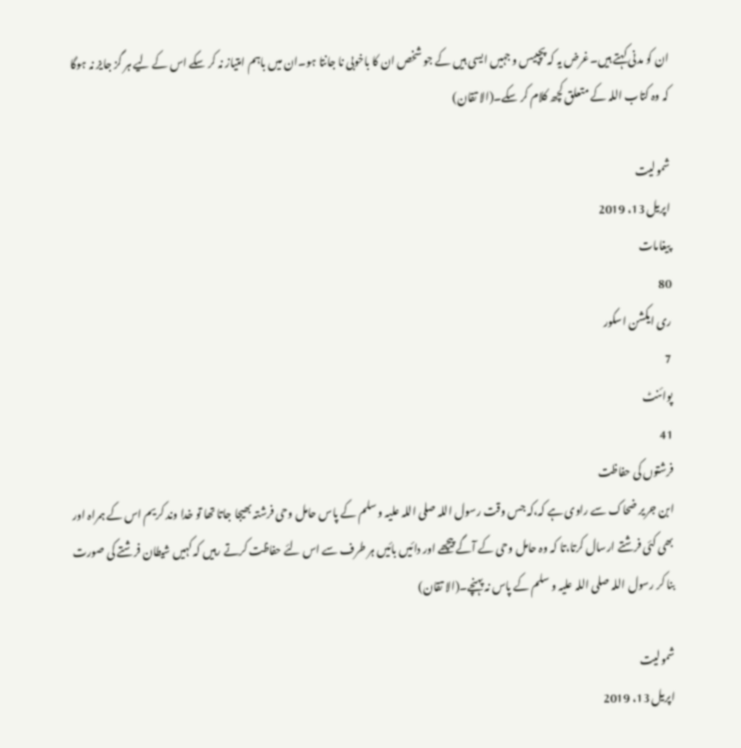ان کو مدنی کہتے ہیں۔غرض یہ کہ پچپیس و جہیں ایسی ہیں کے جو شخص ان کا باخوبی نا جانتا ہو۔ان میں باہم امتیاز نہ کر سکے اس کے لیے ہر گز جایز نہ ہوگا کہ وہ کتاب اللہ کے متعلق کچھ کلام کر سکے۔(الا تقان)

شمولیت
اپریل 13، 2019
پیغامات
80
ری ایکشن اسکور
7
پوائنٹ
41
فرشتوں کی حفاظت
ابن جریر ضحاک سے راوی ہے کہ،کہ جس وقت رسول اللہ صلی اللہ علیہ و سلم کے پاس حامل وحی فرشتہ بھیجا جاتا تھا تو خدا وند کریم اس کے ہمراہ اور بھی کئی فرشتے ارسال کرتا،تا کہ وہ حامل وحی کے آگے پیچھے اور دائیں بائیں ہر طرف سے اس لئے حفاظت کرتے رہیں کہ کہیں شیطان فرشتے کی صورت بنا کر رسول اللہ صلی اللہ علیہ و سلم کے پاس نہ پہنچے۔(الا تقان)

شمولیت
اپریل 13، 2019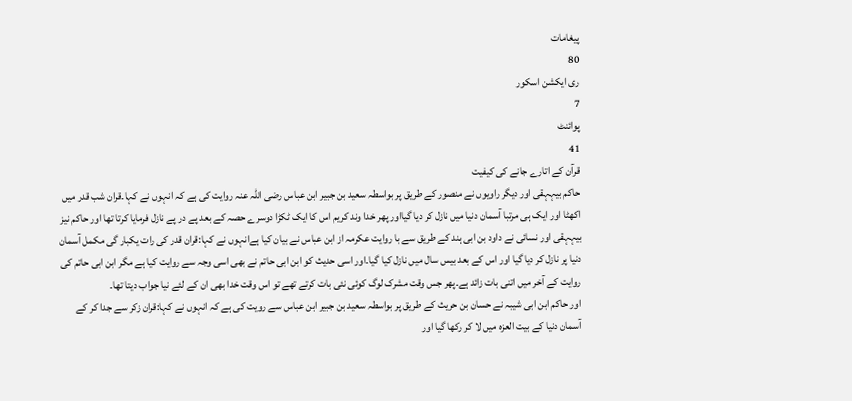پیغامات
80
ری ایکشن اسکور
7
پوائنٹ
41
قرآن کے اتارے جانے کی کیفیت
حاکم بیہہقی اور دیگر راویوں نے منصور کے طریق پر بواسطہ سعید بن جبیر ابن عباس رضی اللہ عنہ روایت کی ہے کہ انہوں نے کہا۔قران شب قدر میں اکھٹا اور ایک ہی مرتبا آسمان دنیا میں نازل کر دیا گیااور پھر خدا وند کریم اس کا ایک ٹکڑا دوسرے حصہ کے بعد پے در پے نازل فرمایا کرتا تھا اور حاکم نیز بیہہقی اور نسائی نے داود بن ابی ہند کے طریق سے با روایت عکرمہ از ابن عباس نے بیان کیا ہےانہوں نے کہا:قران قدر کی رات یکبار گی مکمل آسمان دنیا پر نازل کر دیا گیا اور اس کے بعد بیس سال میں نازل کیا گیا۔اور اسی حدیث کو ابن ابی حاتم نے بھی اسی وجہ سے روایت کیا ہے مگر ابن ابی حاتم کی روایت کے آخر میں اتنی بات زائد ہے۔پھر جس وقت مشرک لوگ کوئی نئی بات کرتے تھے تو اس وقت خدا بھی ان کے لئے نیا جواب دیتا تھا۔
اور حاکم ابن ابی شیبہ نے حسان بن حریث کے طریق پر بواسطہ سعید بن جبیر ابن عباس سے رویت کی ہے کہ انہوں نے کہا:قران زکر سے جدا کر کے آسمان دنیا کے بیت العزہ میں لا کر رکھا گیا اور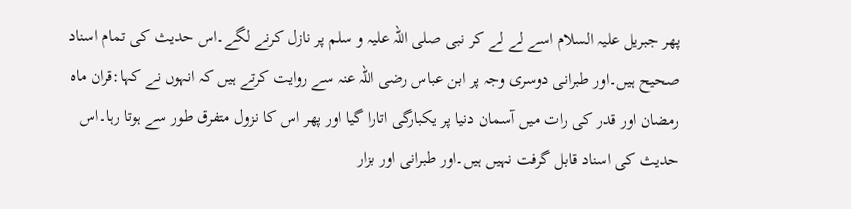پھر جبریل علیہ السلام اسے لے لے کر نبی صلی اللہ علیہ و سلم پر نازل کرنے لگے۔اس حدیث کی تمام اسناد صحیح ہیں۔اور طبرانی دوسری وجہ پر ابن عباس رضی اللہ عنہ سے روایت کرتے ہیں کہ انہوں نے کہا:قران ماہ رمضان اور قدر کی رات میں آسمان دنیا پر یکبارگی اتارا گیا اور پھر اس کا نزول متفرق طور سے ہوتا رہا۔اس حدیث کی اسناد قابل گرفت نہیں ہیں۔اور طبرانی اور بزار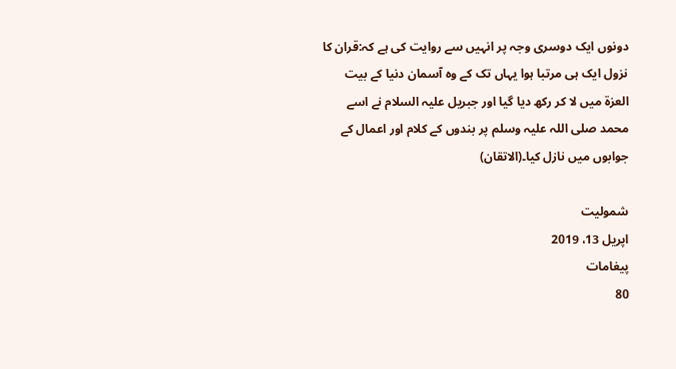دونوں ایک دوسری وجہ پر انہیں سے روایت کی ہے کہ:قران کا نزول ایک ہی مرتبا ہوا یہاں تک کے وہ آسمان دنیا کے بیت العزۃ میں لا کر رکھ دیا گیا اور جبریل علیہ السلام نے اسے محمد صلی اللہ علیہ وسلم پر بندوں کے کلام اور اعمال کے جوابوں میں نازل کیا۔(الاتقان)

شمولیت
اپریل 13، 2019
پیغامات
80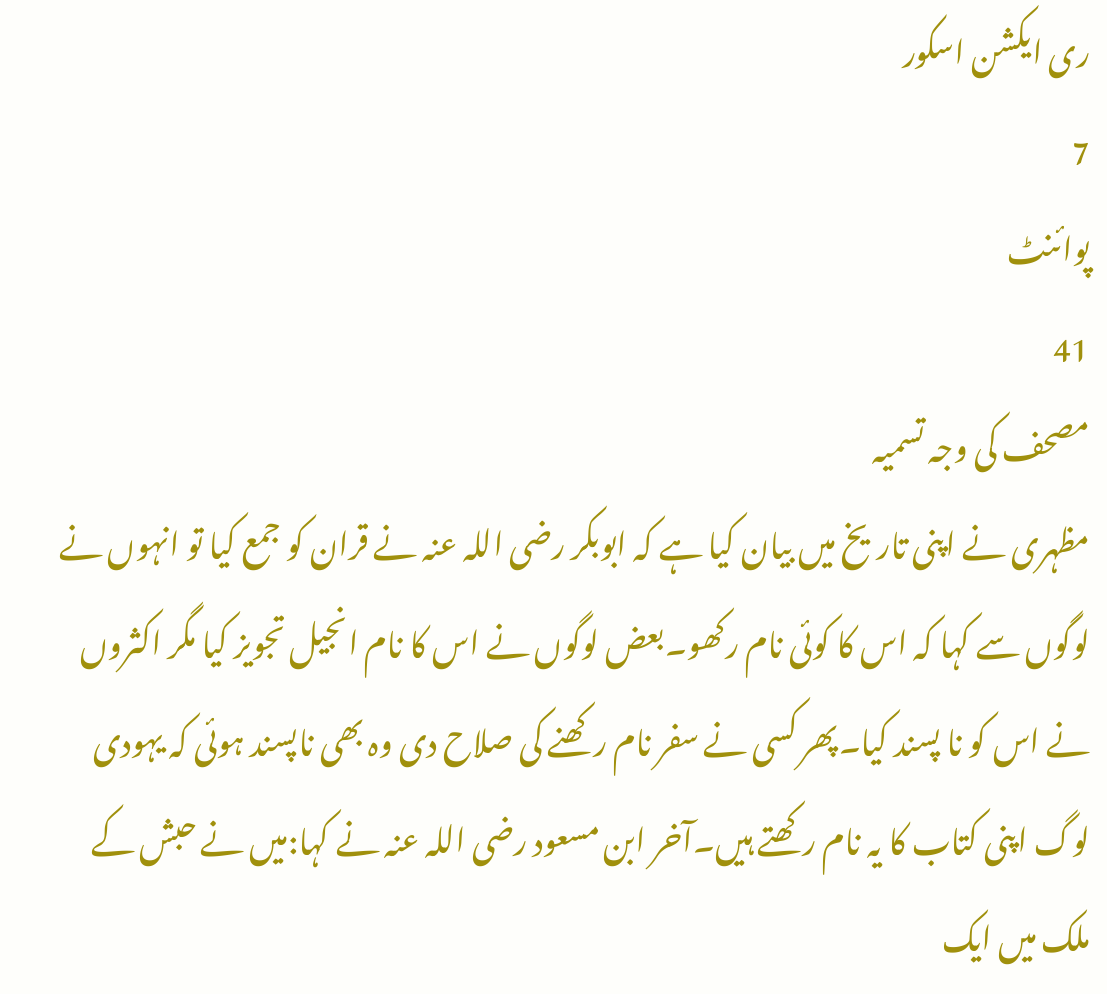ری ایکشن اسکور
7
پوائنٹ
41
مصحف کی وجہ تسمیہ
مظہری نے اپنی تاریخ میں بیان کیا ہے کہ ابوبکر رضی اللہ عنہ نے قران کو جمع کیا تو انہوں نے لوگوں سے کہا کہ اس کا کوئی نام رکھو۔بعض لوگوں نے اس کا نام انجیل تجویز کیا مگر اکثروں نے اس کو نا پسند کیا۔پھر کسی نے سفر نام رکھنے کی صلاح دی وہ بھی ناپسند ہوئی کہ یہودی لوگ اپنی کتاب کا یہ نام رکھتے ہیں۔آخر ابن مسعود رضی اللہ عنہ نے کہا:میں نے حبش کے ملک میں ایک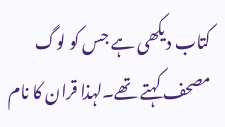کتاب دیکھی ہے جس کو لوگ مصحف کہتے تھے۔لہذا قران کا نام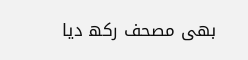بھی مصحف رکھ دیا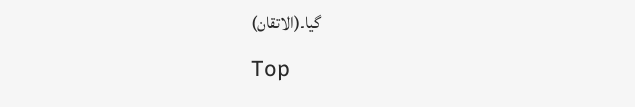گیا۔(الاتقان)

Top